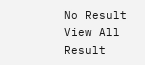No Result
View All Result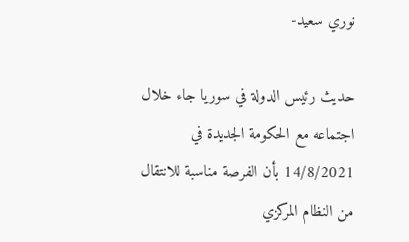نوري سعيد-

حديث رئيس الدولة في سوريا جاء خلال اجتماعه مع الحكومة الجديدة في 14/8/2021 بأن الفرصة مناسبة للانتقال من النظام المركزي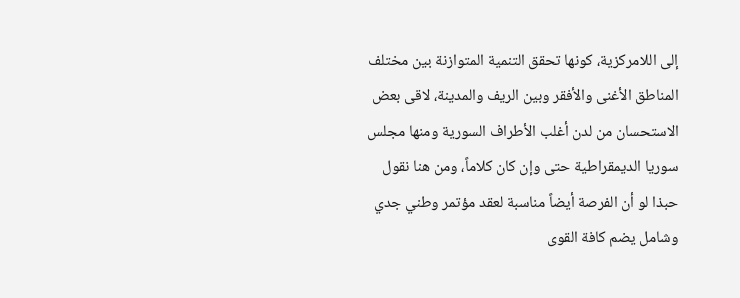إلى اللامركزية، كونها تحقق التنمية المتوازنة بين مختلف المناطق الأغنى والأفقر وبين الريف والمدينة، لاقى بعض الاستحسان من لدن أغلب الأطراف السورية ومنها مجلس سوريا الديمقراطية حتى وإن كان كلاماً، ومن هنا نقول حبذا لو أن الفرصة أيضاً مناسبة لعقد مؤتمر وطني جدي وشامل يضم كافة القوى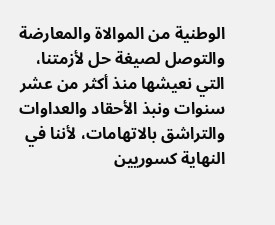الوطنية من الموالاة والمعارضة والتوصل لصيغة حل لأزمتنا، التي نعيشها منذ أكثر من عشر سنوات ونبذ الأحقاد والعداوات والتراشق بالاتهامات، لأننا في النهاية كسوريين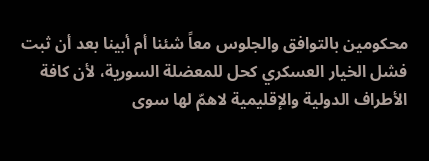محكومين بالتوافق والجلوس معاً شئنا أم أبينا بعد أن ثبت فشل الخيار العسكري كحل للمعضلة السورية، لأن كافة الأطراف الدولية والإقليمية لاهمّ لها سوى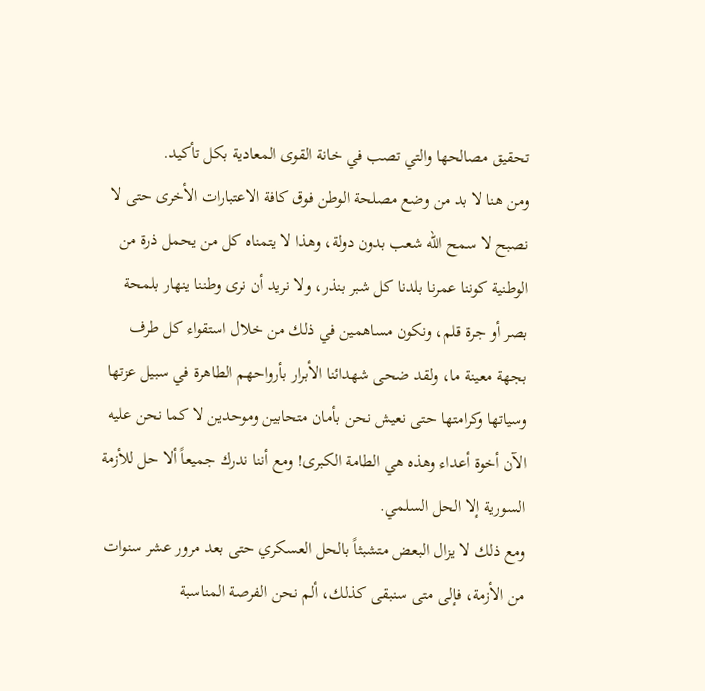تحقيق مصالحها والتي تصب في خانة القوى المعادية بكل تأكيد.
ومن هنا لا بد من وضع مصلحة الوطن فوق كافة الاعتبارات الأخرى حتى لا نصبح لا سمح الله شعب بدون دولة، وهذا لا يتمناه كل من يحمل ذرة من الوطنية كوننا عمرنا بلدنا كل شبر بنذر، ولا نريد أن نرى وطننا ينهار بلمحة بصر أو جرة قلم، ونكون مساهمين في ذلك من خلال استقواء كل طرف بجهة معينة ما، ولقد ضحى شهدائنا الأبرار بأرواحهم الطاهرة في سبيل عزتها وسياتها وكرامتها حتى نعيش نحن بأمان متحابين وموحدين لا كما نحن عليه الآن أخوة أعداء وهذه هي الطامة الكبرى! ومع أننا ندرك جميعاً ألا حل للأزمة السورية إلا الحل السلمي.
ومع ذلك لا يزال البعض متشبثاً بالحل العسكري حتى بعد مرور عشر سنوات من الأزمة، فإلى متى سنبقى كذلك، ألم نحن الفرصة المناسبة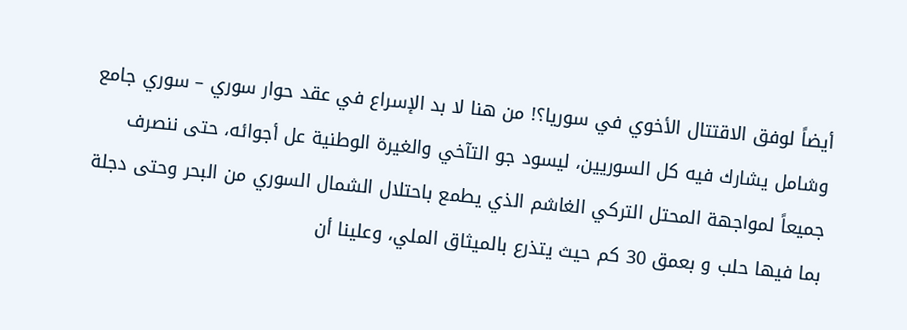أيضاً لوفق الاقتتال الأخوي في سوريا؟! من هنا لا بد الإسراع في عقد حوار سوري – سوري جامع وشامل يشارك فيه كل السوريين، ليسود جو التآخي والغيرة الوطنية عل أجوائه، حتى ننصرف جميعاً لمواجهة المحتل التركي الغاشم الذي يطمع باحتلال الشمال السوري من البحر وحتى دجلة بما فيها حلب و بعمق 30 كم حيث يتذرع بالميثاق الملي، وعلينا أن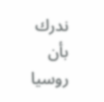ندرك بأن روسيا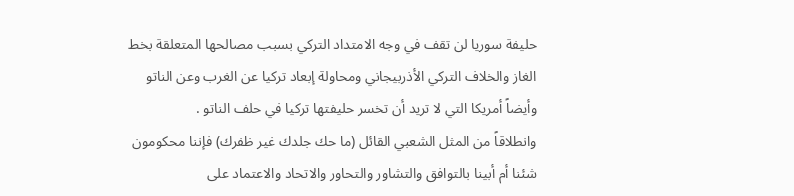حليفة سوريا لن تقف في وجه الامتداد التركي بسبب مصالحها المتعلقة بخط الغاز والخلاف التركي الأذربيجاني ومحاولة إبعاد تركيا عن الغرب وعن الناتو وأيضاً أمريكا التي لا تريد أن تخسر حليفتها تركيا في حلف الناتو .
وانطلاقاً من المثل الشعبي القائل (ما حك جلدك غير ظفرك) فإننا محكومون شئنا أم أبينا بالتوافق والتشاور والتحاور والاتحاد والاعتماد على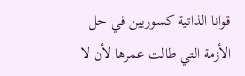قوانا الذاتية كسوريين في حل الأزمة التي طالت عمرها لأن لا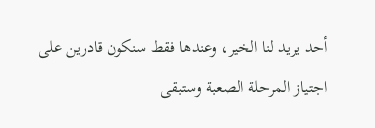أحد يريد لنا الخير، وعندها فقط سنكون قادرين على اجتياز المرحلة الصعبة وستبقى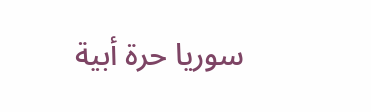سوريا حرة أبية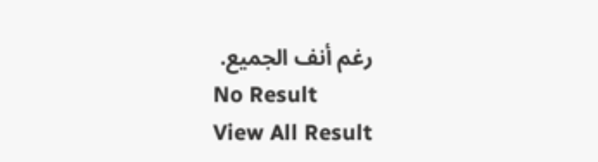رغم أنف الجميع.
No Result
View All Result